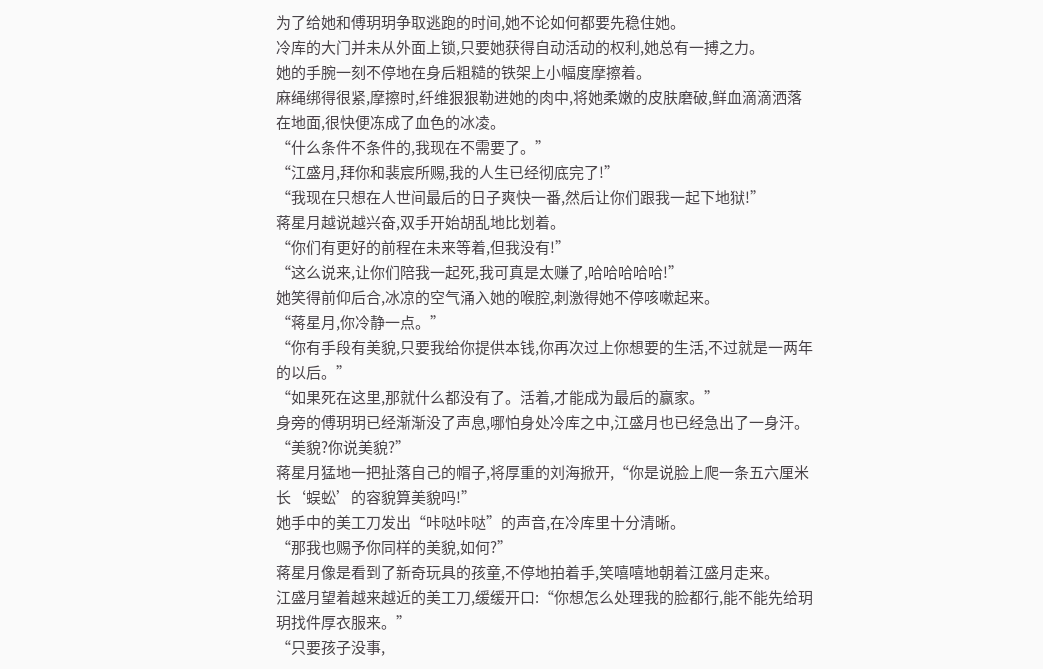为了给她和傅玥玥争取逃跑的时间,她不论如何都要先稳住她。
冷库的大门并未从外面上锁,只要她获得自动活动的权利,她总有一搏之力。
她的手腕一刻不停地在身后粗糙的铁架上小幅度摩擦着。
麻绳绑得很紧,摩擦时,纤维狠狠勒进她的肉中,将她柔嫩的皮肤磨破,鲜血滴滴洒落在地面,很快便冻成了血色的冰凌。
“什么条件不条件的,我现在不需要了。”
“江盛月,拜你和裴宸所赐,我的人生已经彻底完了!”
“我现在只想在人世间最后的日子爽快一番,然后让你们跟我一起下地狱!”
蒋星月越说越兴奋,双手开始胡乱地比划着。
“你们有更好的前程在未来等着,但我没有!”
“这么说来,让你们陪我一起死,我可真是太赚了,哈哈哈哈哈!”
她笑得前仰后合,冰凉的空气涌入她的喉腔,刺激得她不停咳嗽起来。
“蒋星月,你冷静一点。”
“你有手段有美貌,只要我给你提供本钱,你再次过上你想要的生活,不过就是一两年的以后。”
“如果死在这里,那就什么都没有了。活着,才能成为最后的赢家。”
身旁的傅玥玥已经渐渐没了声息,哪怕身处冷库之中,江盛月也已经急出了一身汗。
“美貌?你说美貌?”
蒋星月猛地一把扯落自己的帽子,将厚重的刘海掀开,“你是说脸上爬一条五六厘米长‘蜈蚣’的容貌算美貌吗!”
她手中的美工刀发出“咔哒咔哒”的声音,在冷库里十分清晰。
“那我也赐予你同样的美貌,如何?”
蒋星月像是看到了新奇玩具的孩童,不停地拍着手,笑嘻嘻地朝着江盛月走来。
江盛月望着越来越近的美工刀,缓缓开口:“你想怎么处理我的脸都行,能不能先给玥玥找件厚衣服来。”
“只要孩子没事,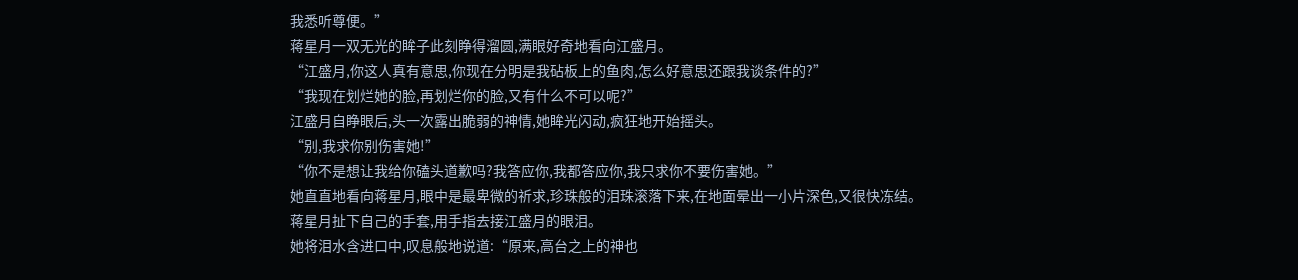我悉听尊便。”
蒋星月一双无光的眸子此刻睁得溜圆,满眼好奇地看向江盛月。
“江盛月,你这人真有意思,你现在分明是我砧板上的鱼肉,怎么好意思还跟我谈条件的?”
“我现在划烂她的脸,再划烂你的脸,又有什么不可以呢?”
江盛月自睁眼后,头一次露出脆弱的神情,她眸光闪动,疯狂地开始摇头。
“别,我求你别伤害她!”
“你不是想让我给你磕头道歉吗?我答应你,我都答应你,我只求你不要伤害她。”
她直直地看向蒋星月,眼中是最卑微的祈求,珍珠般的泪珠滚落下来,在地面晕出一小片深色,又很快冻结。
蒋星月扯下自己的手套,用手指去接江盛月的眼泪。
她将泪水含进口中,叹息般地说道:“原来,高台之上的神也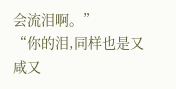会流泪啊。”
“你的泪,同样也是又咸又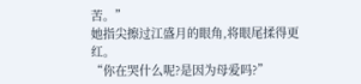苦。”
她指尖擦过江盛月的眼角,将眼尾揉得更红。
“你在哭什么呢?是因为母爱吗?”